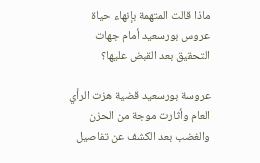ماذا قالت المتهمة بإنهاء حياة عروس بورسعيد أمام جهات التحقيق بعد القبض عليها؟

عروسة بورسعيد قضية هزت الرأي العام وأثارت موجة من الحزن والغضب بعد الكشف عن تفاصيل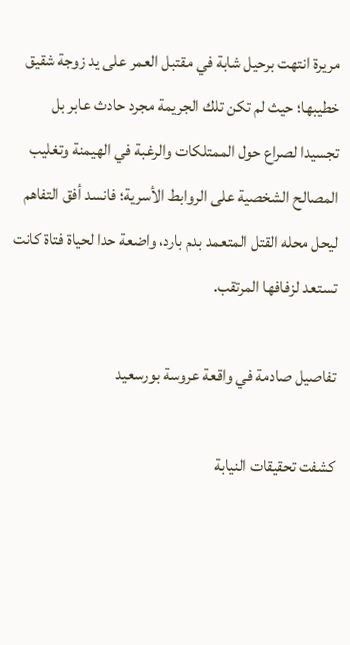مريرة انتهت برحيل شابة في مقتبل العمر على يد زوجة شقيق خطيبها؛ حيث لم تكن تلك الجريمة مجرد حادث عابر بل تجسيدا لصراع حول الممتلكات والرغبة في الهيمنة وتغليب المصالح الشخصية على الروابط الأسرية؛ فانسد أفق التفاهم ليحل محله القتل المتعمد بدم بارد، واضعة حدا لحياة فتاة كانت تستعد لزفافها المرتقب.

تفاصيل صادمة في واقعة عروسة بورسعيد

كشفت تحقيقات النيابة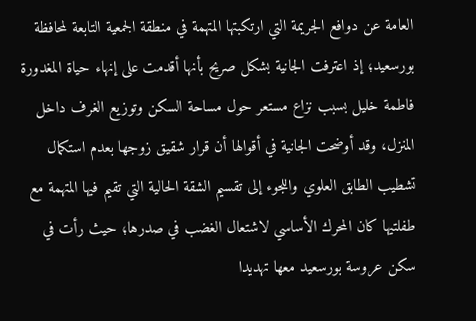العامة عن دوافع الجريمة التي ارتكبتها المتهمة في منطقة الجمعية التابعة لمحافظة بورسعيد؛ إذ اعترفت الجانية بشكل صريح بأنها أقدمت على إنهاء حياة المغدورة فاطمة خليل بسبب نزاع مستعر حول مساحة السكن وتوزيع الغرف داخل المنزل، وقد أوضحت الجانية في أقوالها أن قرار شقيق زوجها بعدم استكمال تشطيب الطابق العلوي واللجوء إلى تقسيم الشقة الحالية التي تقيم فيها المتهمة مع طفلتيها كان المحرك الأساسي لاشتعال الغضب في صدرها؛ حيث رأت في سكن عروسة بورسعيد معها تهديدا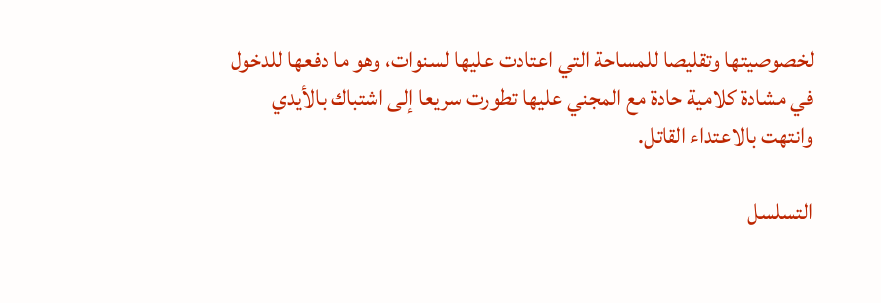لخصوصيتها وتقليصا للمساحة التي اعتادت عليها لسنوات، وهو ما دفعها للدخول في مشادة كلامية حادة مع المجني عليها تطورت سريعا إلى اشتباك بالأيدي وانتهت بالاعتداء القاتل.

التسلسل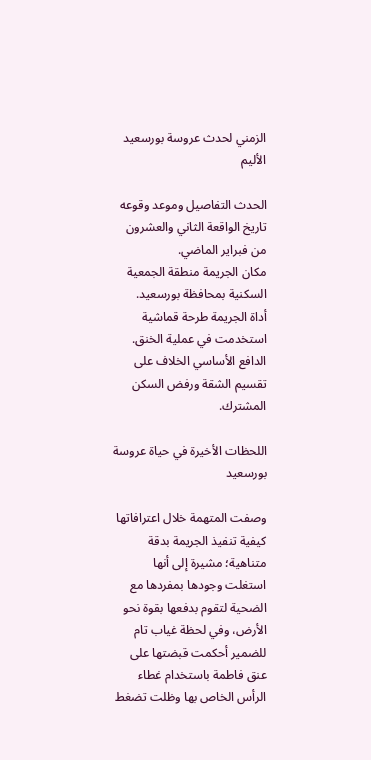الزمني لحدث عروسة بورسعيد الأليم

الحدث التفاصيل وموعد وقوعه
تاريخ الواقعة الثاني والعشرون من فبراير الماضي.
مكان الجريمة منطقة الجمعية السكنية بمحافظة بورسعيد.
أداة الجريمة طرحة قماشية استخدمت في عملية الخنق.
الدافع الأساسي الخلاف على تقسيم الشقة ورفض السكن المشترك.

اللحظات الأخيرة في حياة عروسة بورسعيد

وصفت المتهمة خلال اعترافاتها كيفية تنفيذ الجريمة بدقة متناهية؛ مشيرة إلى أنها استغلت وجودها بمفردها مع الضحية لتقوم بدفعها بقوة نحو الأرض، وفي لحظة غياب تام للضمير أحكمت قبضتها على عنق فاطمة باستخدام غطاء الرأس الخاص بها وظلت تضغط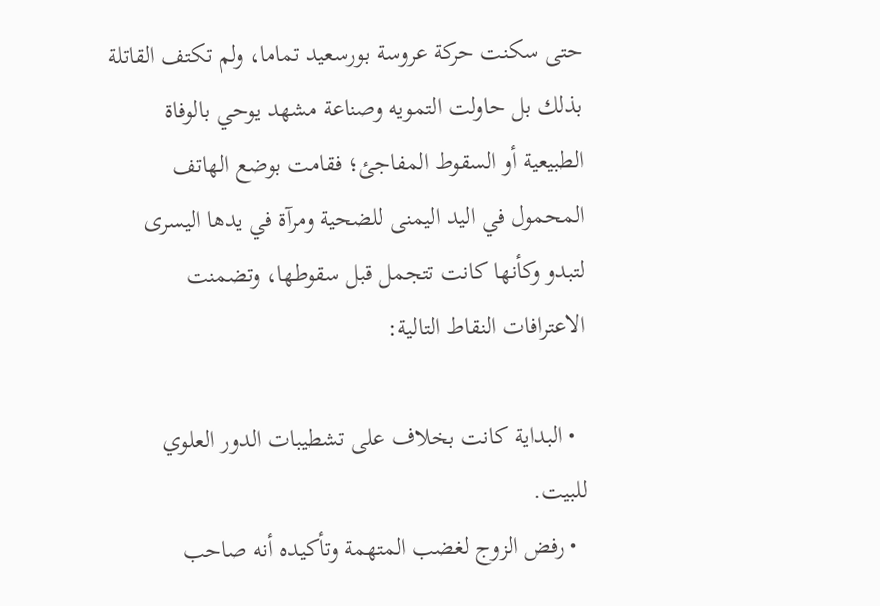حتى سكنت حركة عروسة بورسعيد تماما، ولم تكتف القاتلة بذلك بل حاولت التمويه وصناعة مشهد يوحي بالوفاة الطبيعية أو السقوط المفاجئ؛ فقامت بوضع الهاتف المحمول في اليد اليمنى للضحية ومرآة في يدها اليسرى لتبدو وكأنها كانت تتجمل قبل سقوطها، وتضمنت الاعترافات النقاط التالية:

  • البداية كانت بخلاف على تشطيبات الدور العلوي للبيت.
  • رفض الزوج لغضب المتهمة وتأكيده أنه صاحب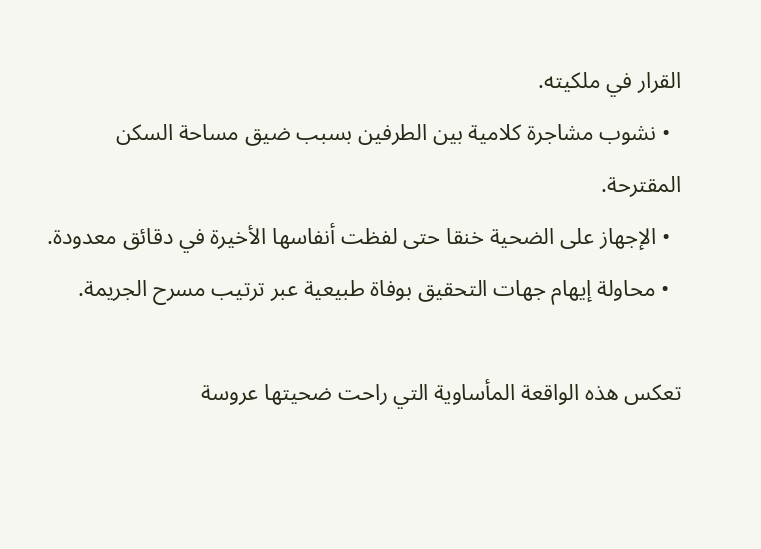القرار في ملكيته.
  • نشوب مشاجرة كلامية بين الطرفين بسبب ضيق مساحة السكن المقترحة.
  • الإجهاز على الضحية خنقا حتى لفظت أنفاسها الأخيرة في دقائق معدودة.
  • محاولة إيهام جهات التحقيق بوفاة طبيعية عبر ترتيب مسرح الجريمة.

تعكس هذه الواقعة المأساوية التي راحت ضحيتها عروسة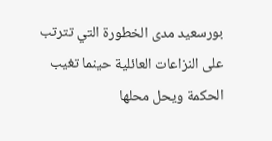بورسعيد مدى الخطورة التي تترتب على النزاعات العائلية حينما تغيب الحكمة ويحل محلها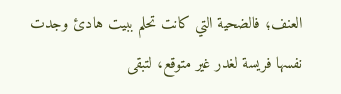العنف؛ فالضحية التي كانت تحلم ببيت هادئ وجدت نفسها فريسة لغدر غير متوقع، لتبقى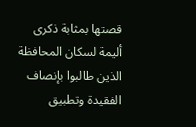قصتها بمثابة ذكرى أليمة لسكان المحافظة الذين طالبوا بإنصاف الفقيدة وتطبيق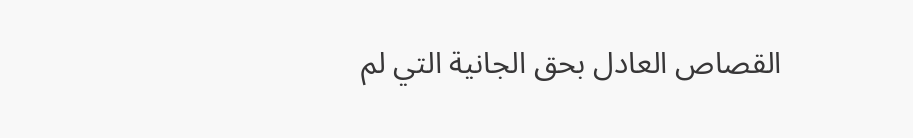القصاص العادل بحق الجانية التي لم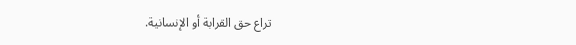تراع حق القرابة أو الإنسانية.